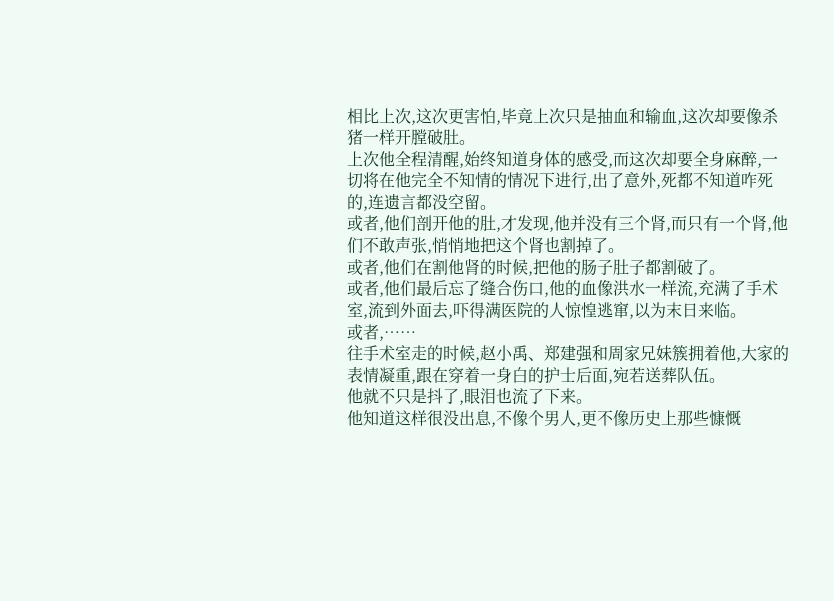相比上次,这次更害怕,毕竟上次只是抽血和输血,这次却要像杀猪一样开膛破肚。
上次他全程清醒,始终知道身体的感受,而这次却要全身麻醉,一切将在他完全不知情的情况下进行,出了意外,死都不知道咋死的,连遗言都没空留。
或者,他们剖开他的肚,才发现,他并没有三个肾,而只有一个肾,他们不敢声张,悄悄地把这个肾也割掉了。
或者,他们在割他肾的时候,把他的肠子肚子都割破了。
或者,他们最后忘了缝合伤口,他的血像洪水一样流,充满了手术室,流到外面去,吓得满医院的人惊惶逃窜,以为末日来临。
或者,……
往手术室走的时候,赵小禹、郑建强和周家兄妹簇拥着他,大家的表情凝重,跟在穿着一身白的护士后面,宛若送葬队伍。
他就不只是抖了,眼泪也流了下来。
他知道这样很没出息,不像个男人,更不像历史上那些慷慨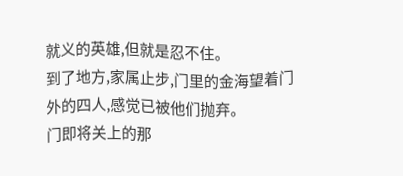就义的英雄,但就是忍不住。
到了地方,家属止步,门里的金海望着门外的四人,感觉已被他们抛弃。
门即将关上的那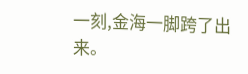一刻,金海一脚跨了出来。